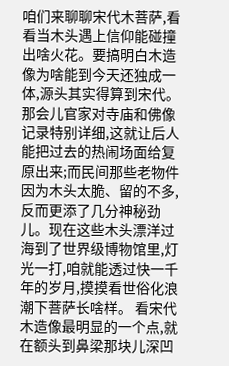咱们来聊聊宋代木菩萨,看看当木头遇上信仰能碰撞出啥火花。要搞明白木造像为啥能到今天还独成一体,源头其实得算到宋代。那会儿官家对寺庙和佛像记录特别详细,这就让后人能把过去的热闹场面给复原出来;而民间那些老物件因为木头太脆、留的不多,反而更添了几分神秘劲儿。现在这些木头漂洋过海到了世界级博物馆里,灯光一打,咱就能透过快一千年的岁月,摸摸看世俗化浪潮下菩萨长啥样。 看宋代木造像最明显的一个点,就在额头到鼻梁那块儿深凹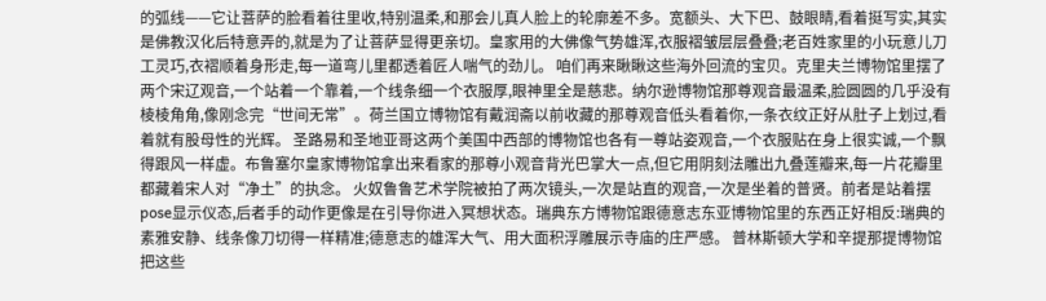的弧线——它让菩萨的脸看着往里收,特别温柔,和那会儿真人脸上的轮廓差不多。宽额头、大下巴、鼓眼睛,看着挺写实,其实是佛教汉化后特意弄的,就是为了让菩萨显得更亲切。皇家用的大佛像气势雄浑,衣服褶皱层层叠叠;老百姓家里的小玩意儿刀工灵巧,衣褶顺着身形走,每一道弯儿里都透着匠人喘气的劲儿。 咱们再来瞅瞅这些海外回流的宝贝。克里夫兰博物馆里摆了两个宋辽观音,一个站着一个靠着,一个线条细一个衣服厚,眼神里全是慈悲。纳尔逊博物馆那尊观音最温柔,脸圆圆的几乎没有棱棱角角,像刚念完“世间无常”。荷兰国立博物馆有戴润斋以前收藏的那尊观音低头看着你,一条衣纹正好从肚子上划过,看着就有股母性的光辉。 圣路易和圣地亚哥这两个美国中西部的博物馆也各有一尊站姿观音,一个衣服贴在身上很实诚,一个飘得跟风一样虚。布鲁塞尔皇家博物馆拿出来看家的那尊小观音背光巴掌大一点,但它用阴刻法雕出九叠莲瓣来,每一片花瓣里都藏着宋人对“净土”的执念。 火奴鲁鲁艺术学院被拍了两次镜头,一次是站直的观音,一次是坐着的普贤。前者是站着摆pose显示仪态,后者手的动作更像是在引导你进入冥想状态。瑞典东方博物馆跟德意志东亚博物馆里的东西正好相反:瑞典的素雅安静、线条像刀切得一样精准;德意志的雄浑大气、用大面积浮雕展示寺庙的庄严感。 普林斯顿大学和辛提那提博物馆把这些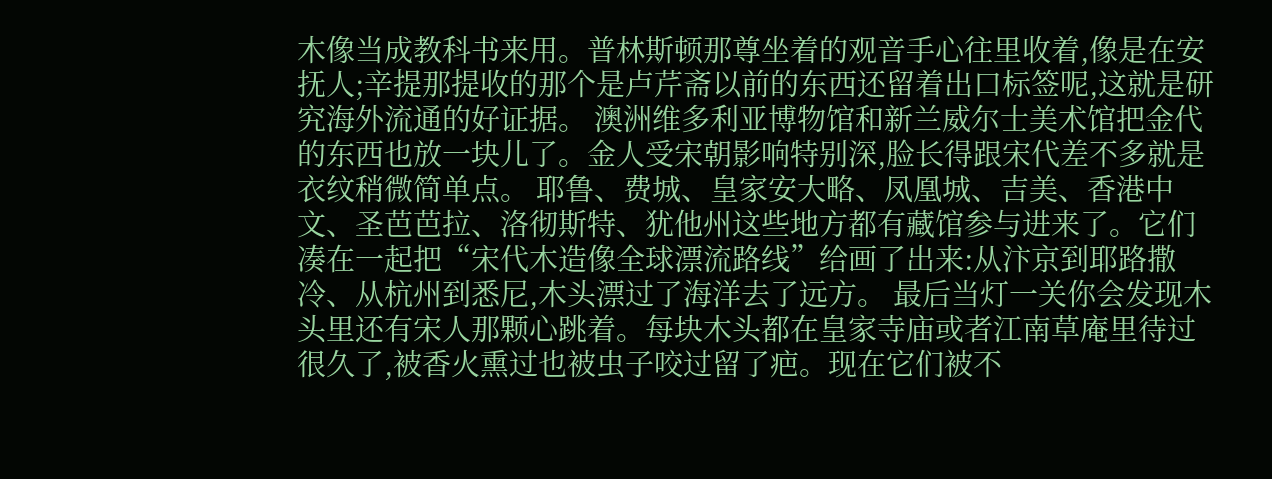木像当成教科书来用。普林斯顿那尊坐着的观音手心往里收着,像是在安抚人;辛提那提收的那个是卢芹斋以前的东西还留着出口标签呢,这就是研究海外流通的好证据。 澳洲维多利亚博物馆和新兰威尔士美术馆把金代的东西也放一块儿了。金人受宋朝影响特别深,脸长得跟宋代差不多就是衣纹稍微简单点。 耶鲁、费城、皇家安大略、凤凰城、吉美、香港中文、圣芭芭拉、洛彻斯特、犹他州这些地方都有藏馆参与进来了。它们凑在一起把“宋代木造像全球漂流路线”给画了出来:从汴京到耶路撒冷、从杭州到悉尼,木头漂过了海洋去了远方。 最后当灯一关你会发现木头里还有宋人那颗心跳着。每块木头都在皇家寺庙或者江南草庵里待过很久了,被香火熏过也被虫子咬过留了疤。现在它们被不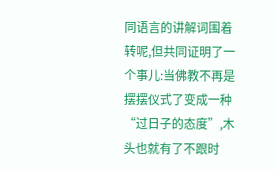同语言的讲解词围着转呢,但共同证明了一个事儿:当佛教不再是摆摆仪式了变成一种“过日子的态度”,木头也就有了不跟时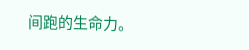间跑的生命力。